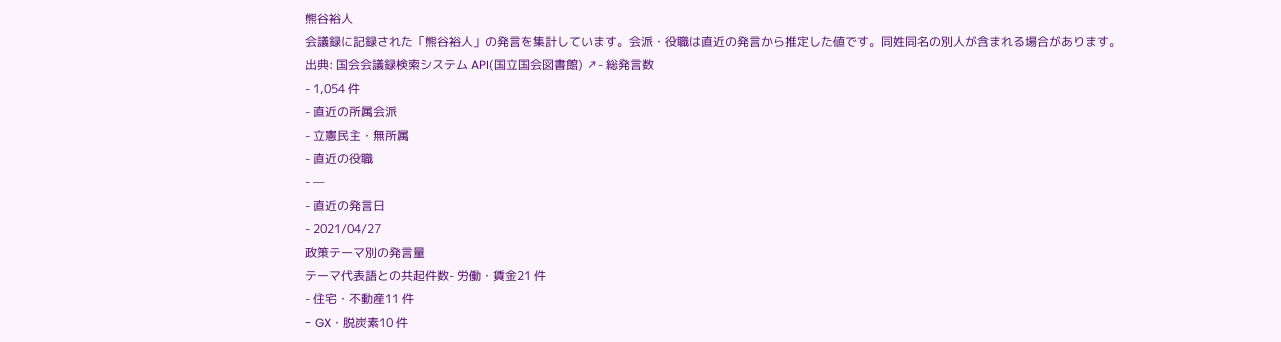熊谷裕人
会議録に記録された「熊谷裕人」の発言を集計しています。会派・役職は直近の発言から推定した値です。同姓同名の別人が含まれる場合があります。
出典: 国会会議録検索システム API(国立国会図書館) ↗- 総発言数
- 1,054 件
- 直近の所属会派
- 立憲民主・無所属
- 直近の役職
- —
- 直近の発言日
- 2021/04/27
政策テーマ別の発言量
テーマ代表語との共起件数- 労働・賃金21 件
- 住宅・不動産11 件
- GX・脱炭素10 件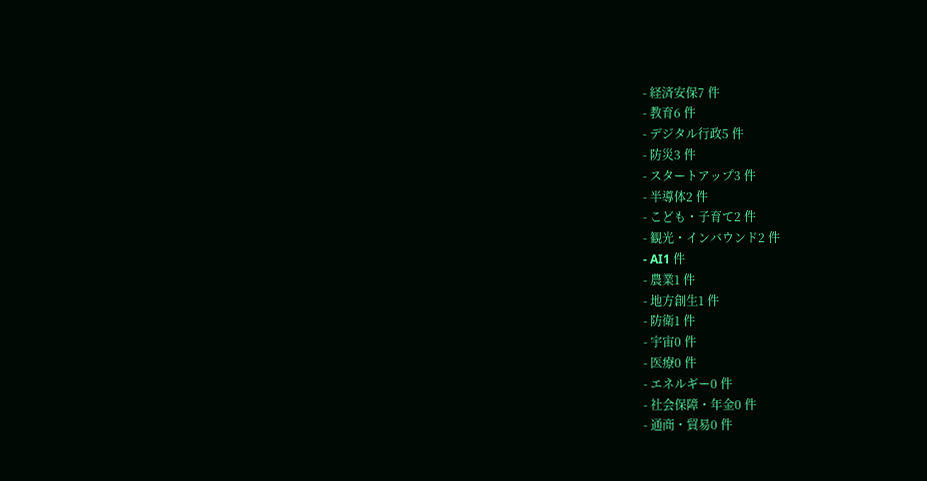- 経済安保7 件
- 教育6 件
- デジタル行政5 件
- 防災3 件
- スタートアップ3 件
- 半導体2 件
- こども・子育て2 件
- 観光・インバウンド2 件
- AI1 件
- 農業1 件
- 地方創生1 件
- 防衛1 件
- 宇宙0 件
- 医療0 件
- エネルギー0 件
- 社会保障・年金0 件
- 通商・貿易0 件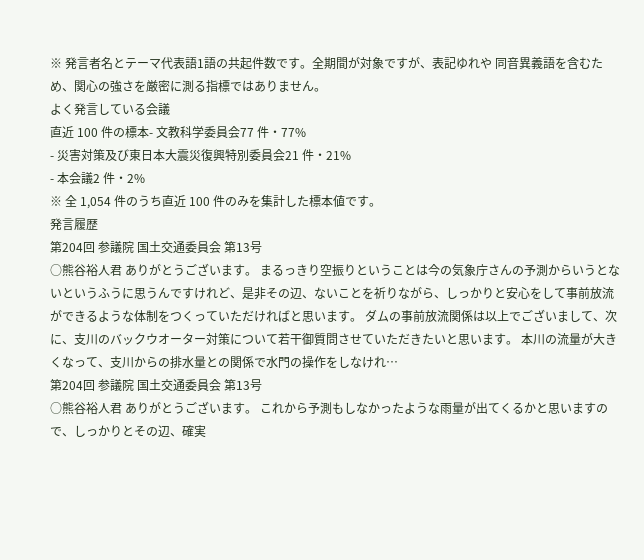※ 発言者名とテーマ代表語1語の共起件数です。全期間が対象ですが、表記ゆれや 同音異義語を含むため、関心の強さを厳密に測る指標ではありません。
よく発言している会議
直近 100 件の標本- 文教科学委員会77 件・77%
- 災害対策及び東日本大震災復興特別委員会21 件・21%
- 本会議2 件・2%
※ 全 1,054 件のうち直近 100 件のみを集計した標本値です。
発言履歴
第204回 参議院 国土交通委員会 第13号
○熊谷裕人君 ありがとうございます。 まるっきり空振りということは今の気象庁さんの予測からいうとないというふうに思うんですけれど、是非その辺、ないことを祈りながら、しっかりと安心をして事前放流ができるような体制をつくっていただければと思います。 ダムの事前放流関係は以上でございまして、次に、支川のバックウオーター対策について若干御質問させていただきたいと思います。 本川の流量が大きくなって、支川からの排水量との関係で水門の操作をしなけれ…
第204回 参議院 国土交通委員会 第13号
○熊谷裕人君 ありがとうございます。 これから予測もしなかったような雨量が出てくるかと思いますので、しっかりとその辺、確実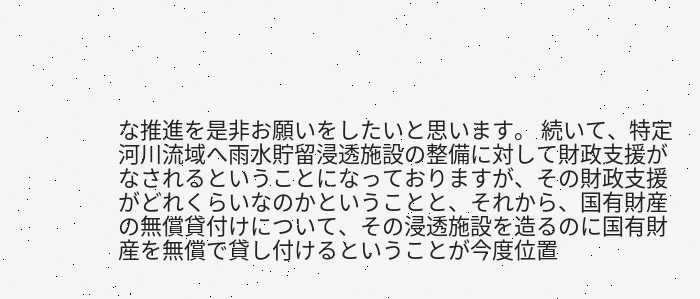な推進を是非お願いをしたいと思います。 続いて、特定河川流域へ雨水貯留浸透施設の整備に対して財政支援がなされるということになっておりますが、その財政支援がどれくらいなのかということと、それから、国有財産の無償貸付けについて、その浸透施設を造るのに国有財産を無償で貸し付けるということが今度位置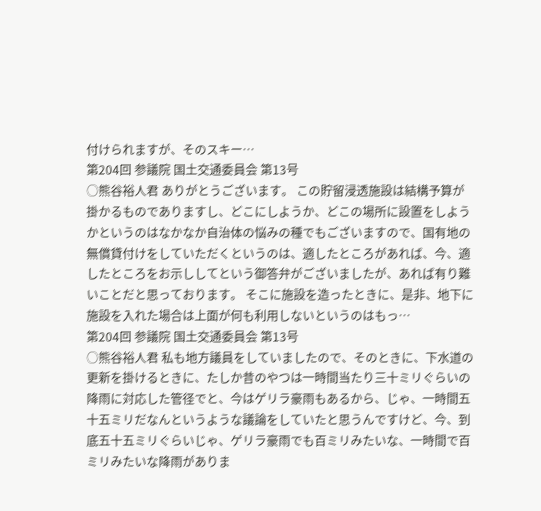付けられますが、そのスキー…
第204回 参議院 国土交通委員会 第13号
○熊谷裕人君 ありがとうございます。 この貯留浸透施設は結構予算が掛かるものでありますし、どこにしようか、どこの場所に設置をしようかというのはなかなか自治体の悩みの種でもございますので、国有地の無償貸付けをしていただくというのは、適したところがあれば、今、適したところをお示ししてという御答弁がございましたが、あれば有り難いことだと思っております。 そこに施設を造ったときに、是非、地下に施設を入れた場合は上面が何も利用しないというのはもっ…
第204回 参議院 国土交通委員会 第13号
○熊谷裕人君 私も地方議員をしていましたので、そのときに、下水道の更新を掛けるときに、たしか昔のやつは一時間当たり三十ミリぐらいの降雨に対応した管径でと、今はゲリラ豪雨もあるから、じゃ、一時間五十五ミリだなんというような議論をしていたと思うんですけど、今、到底五十五ミリぐらいじゃ、ゲリラ豪雨でも百ミリみたいな、一時間で百ミリみたいな降雨がありま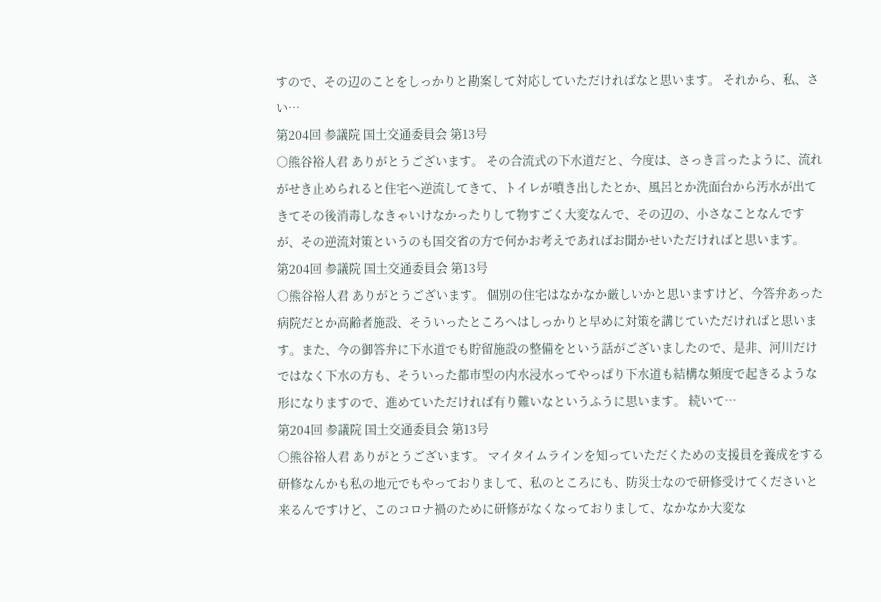すので、その辺のことをしっかりと勘案して対応していただければなと思います。 それから、私、さい…
第204回 参議院 国土交通委員会 第13号
○熊谷裕人君 ありがとうございます。 その合流式の下水道だと、今度は、さっき言ったように、流れがせき止められると住宅へ逆流してきて、トイレが噴き出したとか、風呂とか洗面台から汚水が出てきてその後消毒しなきゃいけなかったりして物すごく大変なんで、その辺の、小さなことなんですが、その逆流対策というのも国交省の方で何かお考えであればお聞かせいただければと思います。
第204回 参議院 国土交通委員会 第13号
○熊谷裕人君 ありがとうございます。 個別の住宅はなかなか厳しいかと思いますけど、今答弁あった病院だとか高齢者施設、そういったところへはしっかりと早めに対策を講じていただければと思います。また、今の御答弁に下水道でも貯留施設の整備をという話がございましたので、是非、河川だけではなく下水の方も、そういった都市型の内水浸水ってやっぱり下水道も結構な頻度で起きるような形になりますので、進めていただければ有り難いなというふうに思います。 続いて…
第204回 参議院 国土交通委員会 第13号
○熊谷裕人君 ありがとうございます。 マイタイムラインを知っていただくための支援員を養成をする研修なんかも私の地元でもやっておりまして、私のところにも、防災士なので研修受けてくださいと来るんですけど、このコロナ禍のために研修がなくなっておりまして、なかなか大変な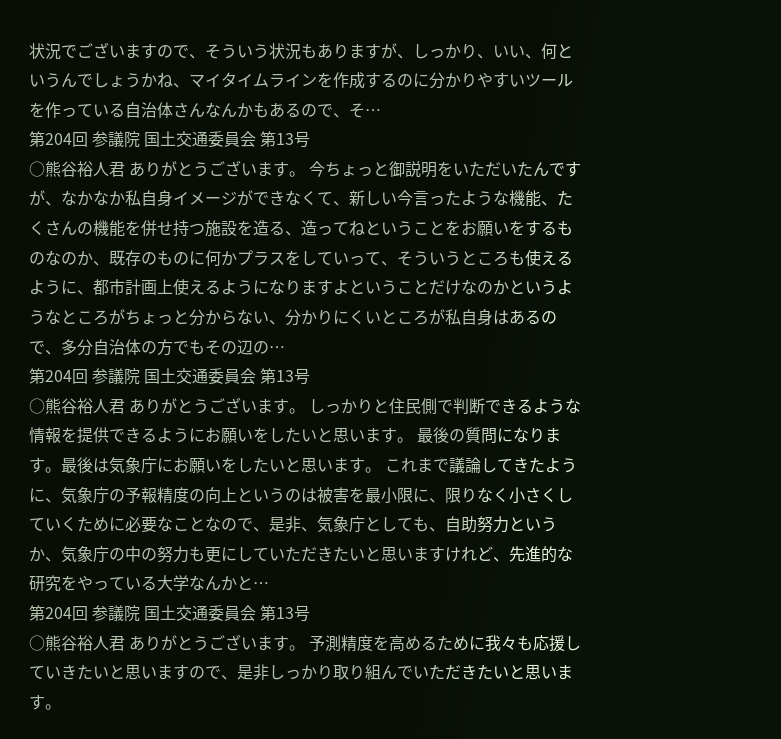状況でございますので、そういう状況もありますが、しっかり、いい、何というんでしょうかね、マイタイムラインを作成するのに分かりやすいツールを作っている自治体さんなんかもあるので、そ…
第204回 参議院 国土交通委員会 第13号
○熊谷裕人君 ありがとうございます。 今ちょっと御説明をいただいたんですが、なかなか私自身イメージができなくて、新しい今言ったような機能、たくさんの機能を併せ持つ施設を造る、造ってねということをお願いをするものなのか、既存のものに何かプラスをしていって、そういうところも使えるように、都市計画上使えるようになりますよということだけなのかというようなところがちょっと分からない、分かりにくいところが私自身はあるので、多分自治体の方でもその辺の…
第204回 参議院 国土交通委員会 第13号
○熊谷裕人君 ありがとうございます。 しっかりと住民側で判断できるような情報を提供できるようにお願いをしたいと思います。 最後の質問になります。最後は気象庁にお願いをしたいと思います。 これまで議論してきたように、気象庁の予報精度の向上というのは被害を最小限に、限りなく小さくしていくために必要なことなので、是非、気象庁としても、自助努力というか、気象庁の中の努力も更にしていただきたいと思いますけれど、先進的な研究をやっている大学なんかと…
第204回 参議院 国土交通委員会 第13号
○熊谷裕人君 ありがとうございます。 予測精度を高めるために我々も応援していきたいと思いますので、是非しっかり取り組んでいただきたいと思います。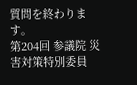質問を終わります。
第204回 参議院 災害対策特別委員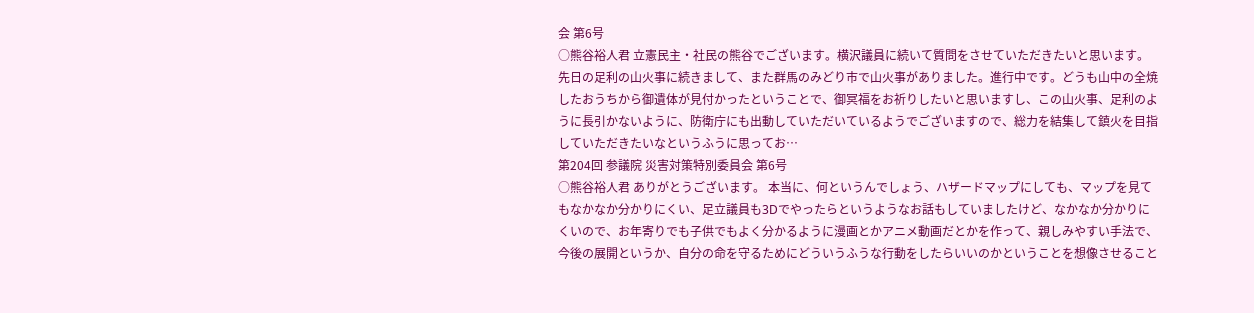会 第6号
○熊谷裕人君 立憲民主・社民の熊谷でございます。横沢議員に続いて質問をさせていただきたいと思います。 先日の足利の山火事に続きまして、また群馬のみどり市で山火事がありました。進行中です。どうも山中の全焼したおうちから御遺体が見付かったということで、御冥福をお祈りしたいと思いますし、この山火事、足利のように長引かないように、防衛庁にも出動していただいているようでございますので、総力を結集して鎮火を目指していただきたいなというふうに思ってお…
第204回 参議院 災害対策特別委員会 第6号
○熊谷裕人君 ありがとうございます。 本当に、何というんでしょう、ハザードマップにしても、マップを見てもなかなか分かりにくい、足立議員も3Dでやったらというようなお話もしていましたけど、なかなか分かりにくいので、お年寄りでも子供でもよく分かるように漫画とかアニメ動画だとかを作って、親しみやすい手法で、今後の展開というか、自分の命を守るためにどういうふうな行動をしたらいいのかということを想像させること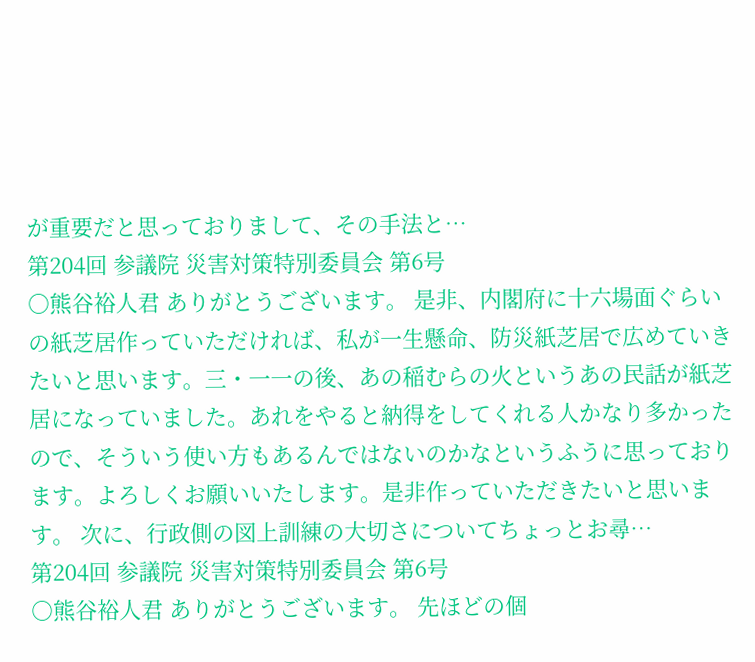が重要だと思っておりまして、その手法と…
第204回 参議院 災害対策特別委員会 第6号
○熊谷裕人君 ありがとうございます。 是非、内閣府に十六場面ぐらいの紙芝居作っていただければ、私が一生懸命、防災紙芝居で広めていきたいと思います。三・一一の後、あの稲むらの火というあの民話が紙芝居になっていました。あれをやると納得をしてくれる人かなり多かったので、そういう使い方もあるんではないのかなというふうに思っております。よろしくお願いいたします。是非作っていただきたいと思います。 次に、行政側の図上訓練の大切さについてちょっとお尋…
第204回 参議院 災害対策特別委員会 第6号
○熊谷裕人君 ありがとうございます。 先ほどの個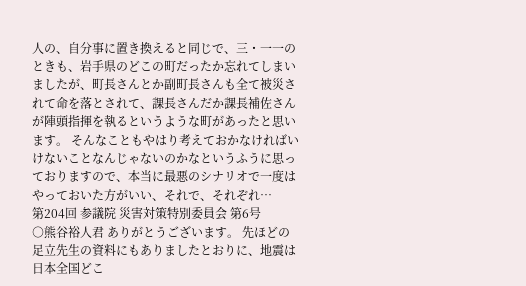人の、自分事に置き換えると同じで、三・一一のときも、岩手県のどこの町だったか忘れてしまいましたが、町長さんとか副町長さんも全て被災されて命を落とされて、課長さんだか課長補佐さんが陣頭指揮を執るというような町があったと思います。 そんなこともやはり考えておかなければいけないことなんじゃないのかなというふうに思っておりますので、本当に最悪のシナリオで一度はやっておいた方がいい、それで、それぞれ…
第204回 参議院 災害対策特別委員会 第6号
○熊谷裕人君 ありがとうございます。 先ほどの足立先生の資料にもありましたとおりに、地震は日本全国どこ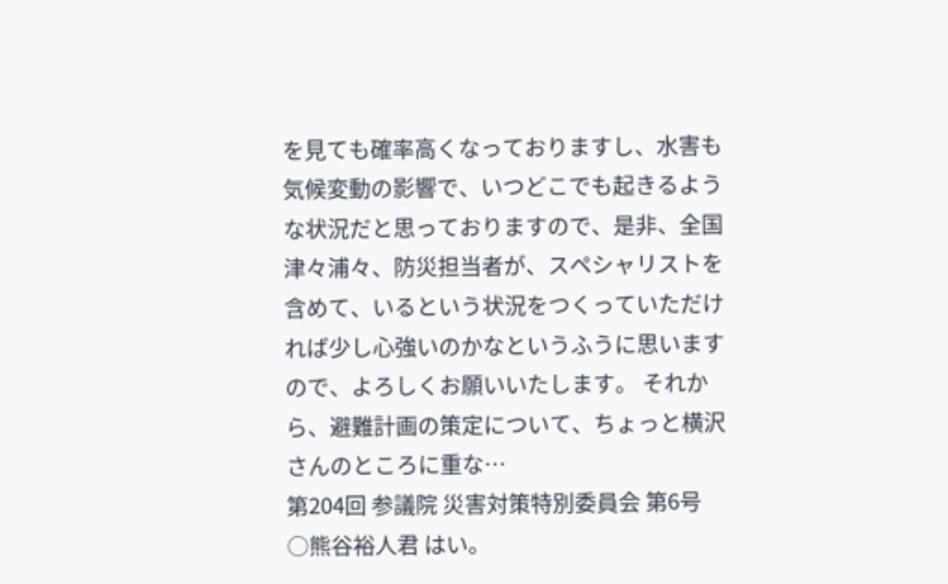を見ても確率高くなっておりますし、水害も気候変動の影響で、いつどこでも起きるような状況だと思っておりますので、是非、全国津々浦々、防災担当者が、スペシャリストを含めて、いるという状況をつくっていただければ少し心強いのかなというふうに思いますので、よろしくお願いいたします。 それから、避難計画の策定について、ちょっと横沢さんのところに重な…
第204回 参議院 災害対策特別委員会 第6号
○熊谷裕人君 はい。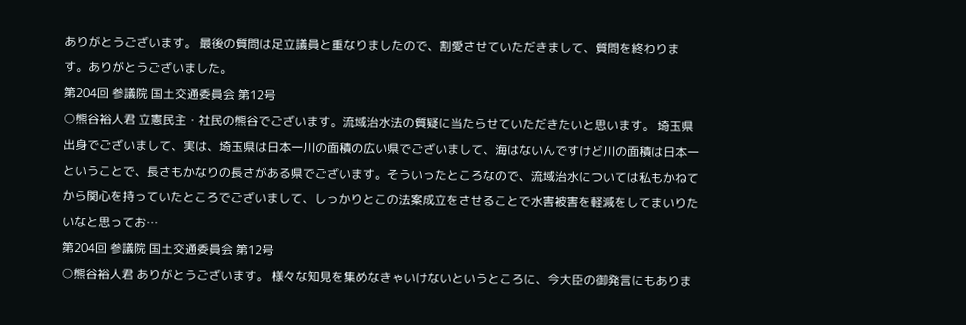ありがとうございます。 最後の質問は足立議員と重なりましたので、割愛させていただきまして、質問を終わります。ありがとうございました。
第204回 参議院 国土交通委員会 第12号
○熊谷裕人君 立憲民主・社民の熊谷でございます。流域治水法の質疑に当たらせていただきたいと思います。 埼玉県出身でございまして、実は、埼玉県は日本一川の面積の広い県でございまして、海はないんですけど川の面積は日本一ということで、長さもかなりの長さがある県でございます。そういったところなので、流域治水については私もかねてから関心を持っていたところでございまして、しっかりとこの法案成立をさせることで水害被害を軽減をしてまいりたいなと思ってお…
第204回 参議院 国土交通委員会 第12号
○熊谷裕人君 ありがとうございます。 様々な知見を集めなきゃいけないというところに、今大臣の御発言にもありま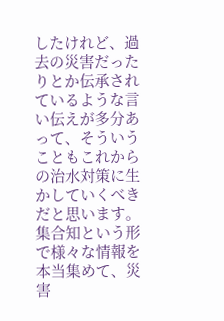したけれど、過去の災害だったりとか伝承されているような言い伝えが多分あって、そういうこともこれからの治水対策に生かしていくべきだと思います。集合知という形で様々な情報を本当集めて、災害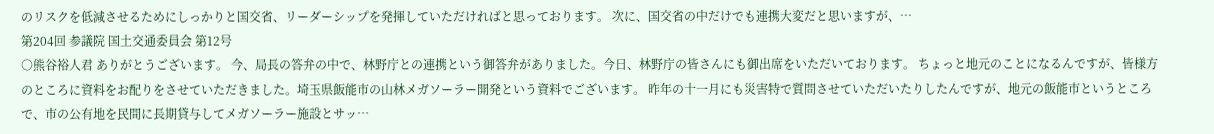のリスクを低減させるためにしっかりと国交省、リーダーシップを発揮していただければと思っております。 次に、国交省の中だけでも連携大変だと思いますが、…
第204回 参議院 国土交通委員会 第12号
○熊谷裕人君 ありがとうございます。 今、局長の答弁の中で、林野庁との連携という御答弁がありました。今日、林野庁の皆さんにも御出席をいただいております。 ちょっと地元のことになるんですが、皆様方のところに資料をお配りをさせていただきました。埼玉県飯能市の山林メガソーラー開発という資料でございます。 昨年の十一月にも災害特で質問させていただいたりしたんですが、地元の飯能市というところで、市の公有地を民間に長期貸与してメガソーラー施設とサッ…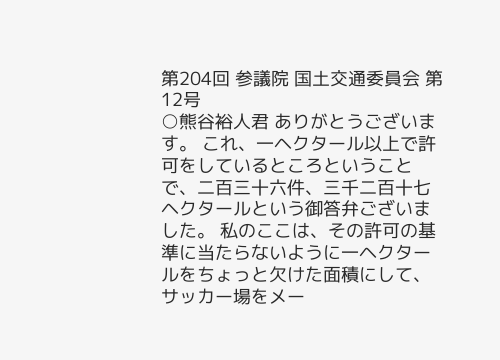第204回 参議院 国土交通委員会 第12号
○熊谷裕人君 ありがとうございます。 これ、一ヘクタール以上で許可をしているところということで、二百三十六件、三千二百十七ヘクタールという御答弁ございました。 私のここは、その許可の基準に当たらないように一ヘクタールをちょっと欠けた面積にして、サッカー場をメー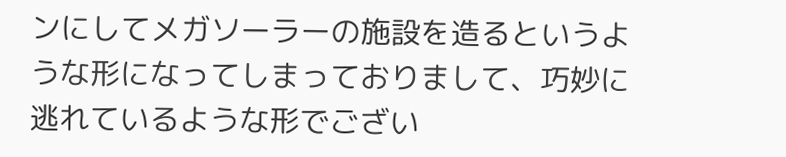ンにしてメガソーラーの施設を造るというような形になってしまっておりまして、巧妙に逃れているような形でござい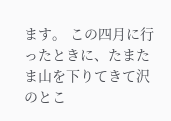ます。 この四月に行ったときに、たまたま山を下りてきて沢のとこ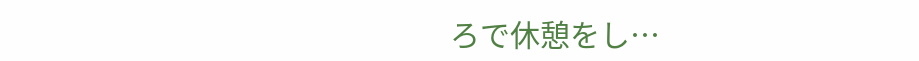ろで休憩をし…